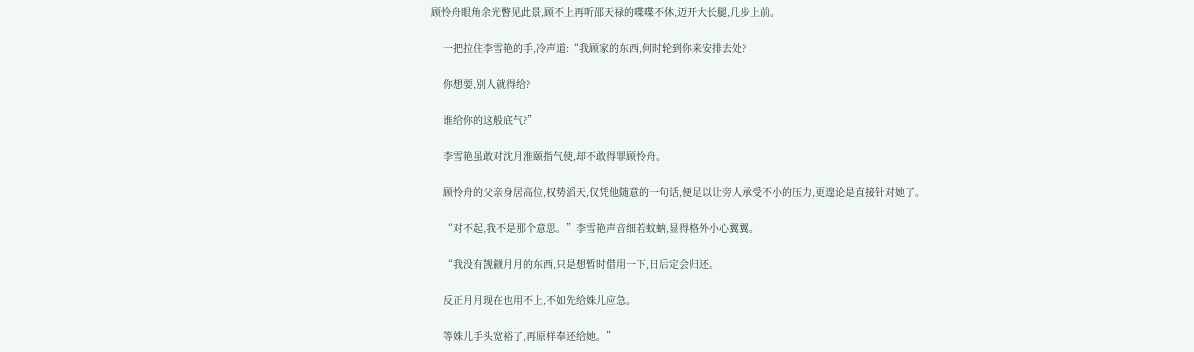顾怜舟眼角余光瞥见此景,顾不上再听邵天禄的喋喋不休,迈开大长腿,几步上前。

    一把拉住李雪艳的手,冷声道:“我顾家的东西,何时轮到你来安排去处?

    你想要,别人就得给?

    谁给你的这般底气?”

    李雪艳虽敢对沈月淮颐指气使,却不敢得罪顾怜舟。

    顾怜舟的父亲身居高位,权势滔天,仅凭他随意的一句话,便足以让旁人承受不小的压力,更遑论是直接针对她了。

    “对不起,我不是那个意思。”李雪艳声音细若蚊蚋,显得格外小心翼翼。

    “我没有觊觎月月的东西,只是想暂时借用一下,日后定会归还。

    反正月月现在也用不上,不如先给姝儿应急。

    等姝儿手头宽裕了,再原样奉还给她。”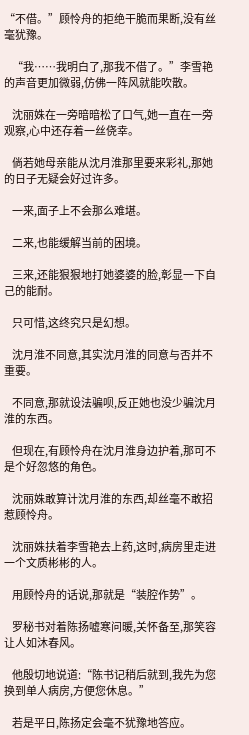“不借。”顾怜舟的拒绝干脆而果断,没有丝毫犹豫。

    “我……我明白了,那我不借了。”李雪艳的声音更加微弱,仿佛一阵风就能吹散。

    沈丽姝在一旁暗暗松了口气,她一直在一旁观察,心中还存着一丝侥幸。

    倘若她母亲能从沈月淮那里要来彩礼,那她的日子无疑会好过许多。

    一来,面子上不会那么难堪。

    二来,也能缓解当前的困境。

    三来,还能狠狠地打她婆婆的脸,彰显一下自己的能耐。

    只可惜,这终究只是幻想。

    沈月淮不同意,其实沈月淮的同意与否并不重要。

    不同意,那就设法骗呗,反正她也没少骗沈月淮的东西。

    但现在,有顾怜舟在沈月淮身边护着,那可不是个好忽悠的角色。

    沈丽姝敢算计沈月淮的东西,却丝毫不敢招惹顾怜舟。

    沈丽姝扶着李雪艳去上药,这时,病房里走进一个文质彬彬的人。

    用顾怜舟的话说,那就是“装腔作势”。

    罗秘书对着陈扬嘘寒问暖,关怀备至,那笑容让人如沐春风。

    他殷切地说道:“陈书记稍后就到,我先为您换到单人病房,方便您休息。”

    若是平日,陈扬定会毫不犹豫地答应。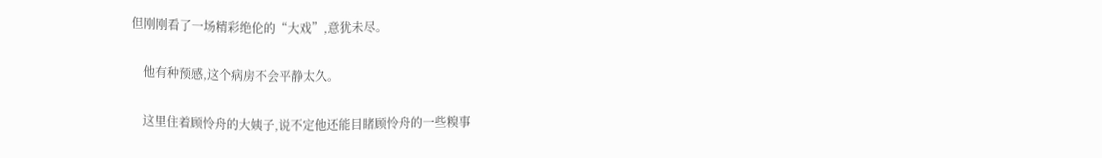但刚刚看了一场精彩绝伦的“大戏”,意犹未尽。

    他有种预感,这个病房不会平静太久。

    这里住着顾怜舟的大姨子,说不定他还能目睹顾怜舟的一些糗事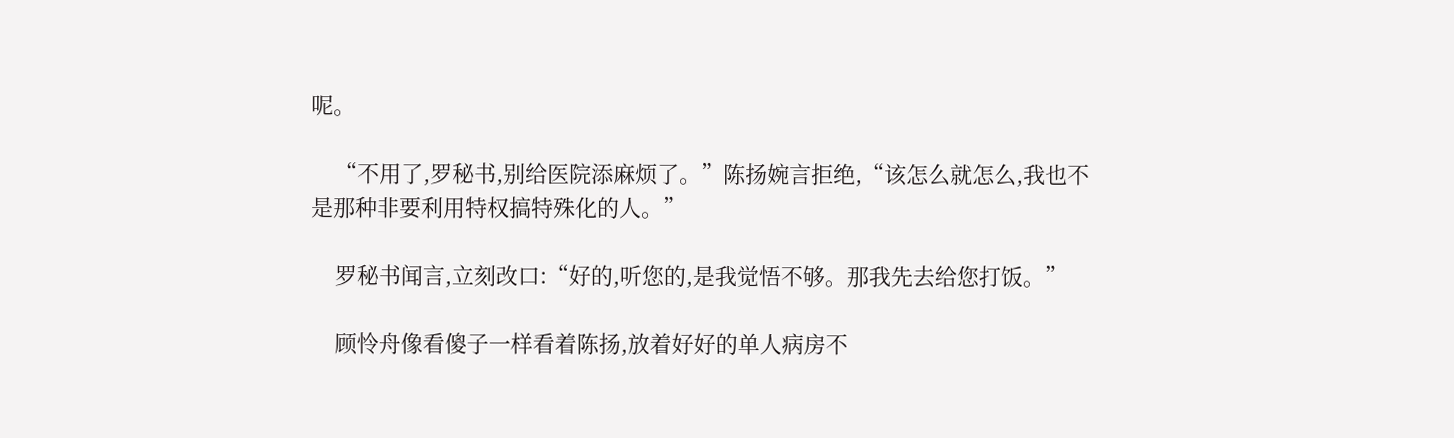呢。

    “不用了,罗秘书,别给医院添麻烦了。”陈扬婉言拒绝,“该怎么就怎么,我也不是那种非要利用特权搞特殊化的人。”

    罗秘书闻言,立刻改口:“好的,听您的,是我觉悟不够。那我先去给您打饭。”

    顾怜舟像看傻子一样看着陈扬,放着好好的单人病房不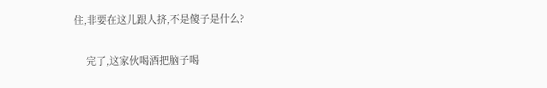住,非要在这儿跟人挤,不是傻子是什么?

    完了,这家伙喝酒把脑子喝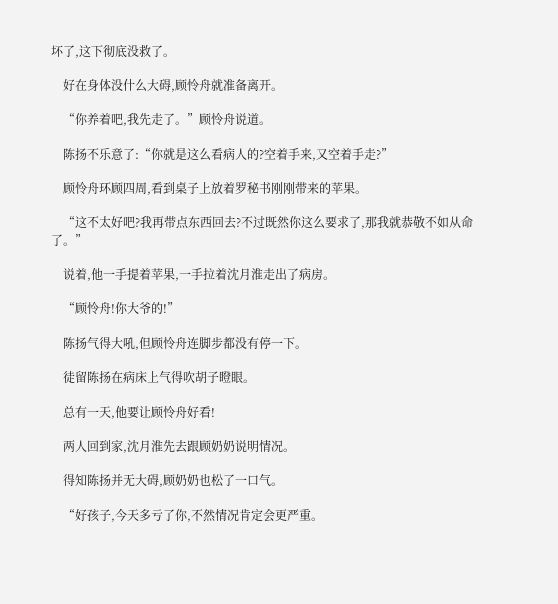坏了,这下彻底没救了。

    好在身体没什么大碍,顾怜舟就准备离开。

    “你养着吧,我先走了。”顾怜舟说道。

    陈扬不乐意了:“你就是这么看病人的?空着手来,又空着手走?”

    顾怜舟环顾四周,看到桌子上放着罗秘书刚刚带来的苹果。

    “这不太好吧?我再带点东西回去?不过既然你这么要求了,那我就恭敬不如从命了。”

    说着,他一手提着苹果,一手拉着沈月淮走出了病房。

    “顾怜舟!你大爷的!”

    陈扬气得大吼,但顾怜舟连脚步都没有停一下。

    徒留陈扬在病床上气得吹胡子瞪眼。

    总有一天,他要让顾怜舟好看!

    两人回到家,沈月淮先去跟顾奶奶说明情况。

    得知陈扬并无大碍,顾奶奶也松了一口气。

    “好孩子,今天多亏了你,不然情况肯定会更严重。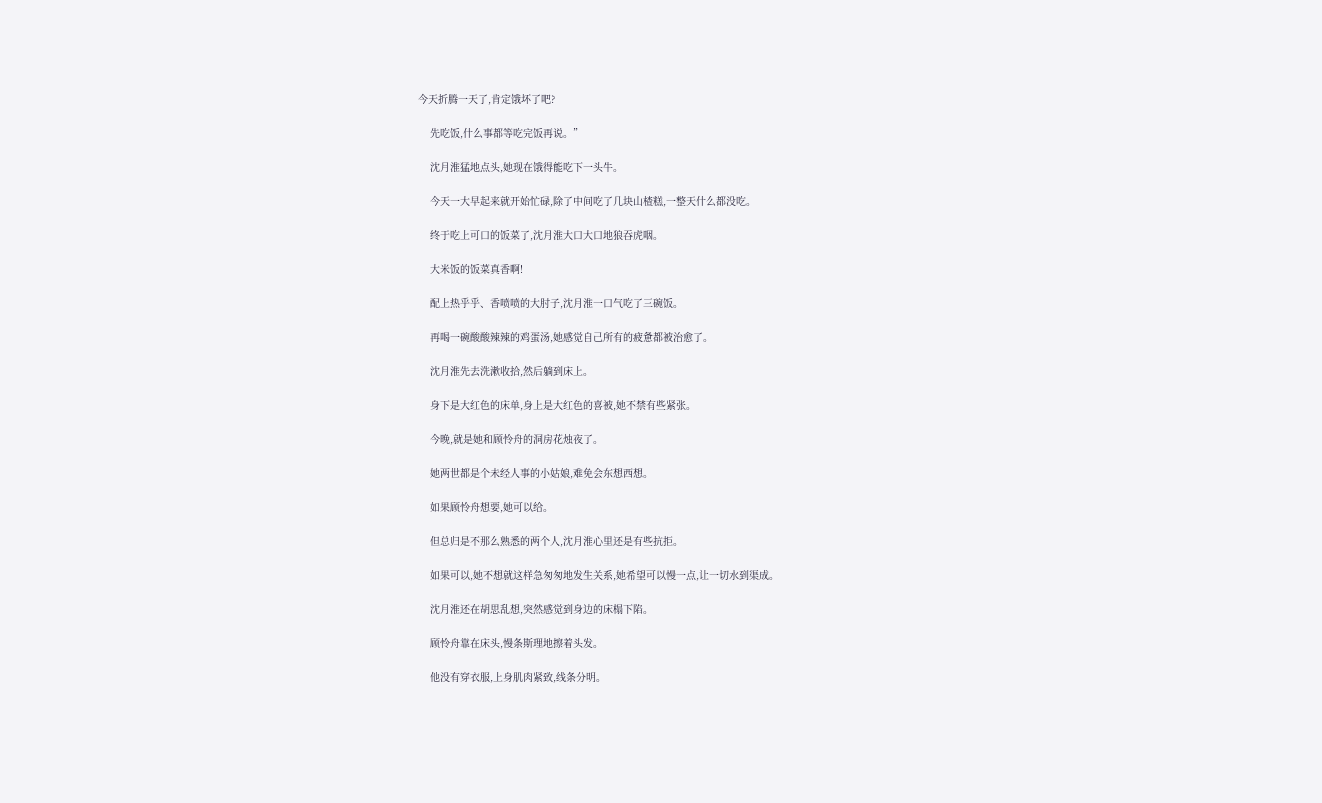今天折腾一天了,肯定饿坏了吧?

    先吃饭,什么事都等吃完饭再说。”

    沈月淮猛地点头,她现在饿得能吃下一头牛。

    今天一大早起来就开始忙碌,除了中间吃了几块山楂糕,一整天什么都没吃。

    终于吃上可口的饭菜了,沈月淮大口大口地狼吞虎咽。

    大米饭的饭菜真香啊!

    配上热乎乎、香喷喷的大肘子,沈月淮一口气吃了三碗饭。

    再喝一碗酸酸辣辣的鸡蛋汤,她感觉自己所有的疲惫都被治愈了。

    沈月淮先去洗漱收拾,然后躺到床上。

    身下是大红色的床单,身上是大红色的喜被,她不禁有些紧张。

    今晚,就是她和顾怜舟的洞房花烛夜了。

    她两世都是个未经人事的小姑娘,难免会东想西想。

    如果顾怜舟想要,她可以给。

    但总归是不那么熟悉的两个人,沈月淮心里还是有些抗拒。

    如果可以,她不想就这样急匆匆地发生关系,她希望可以慢一点,让一切水到渠成。

    沈月淮还在胡思乱想,突然感觉到身边的床榻下陷。

    顾怜舟靠在床头,慢条斯理地擦着头发。

    他没有穿衣服,上身肌肉紧致,线条分明。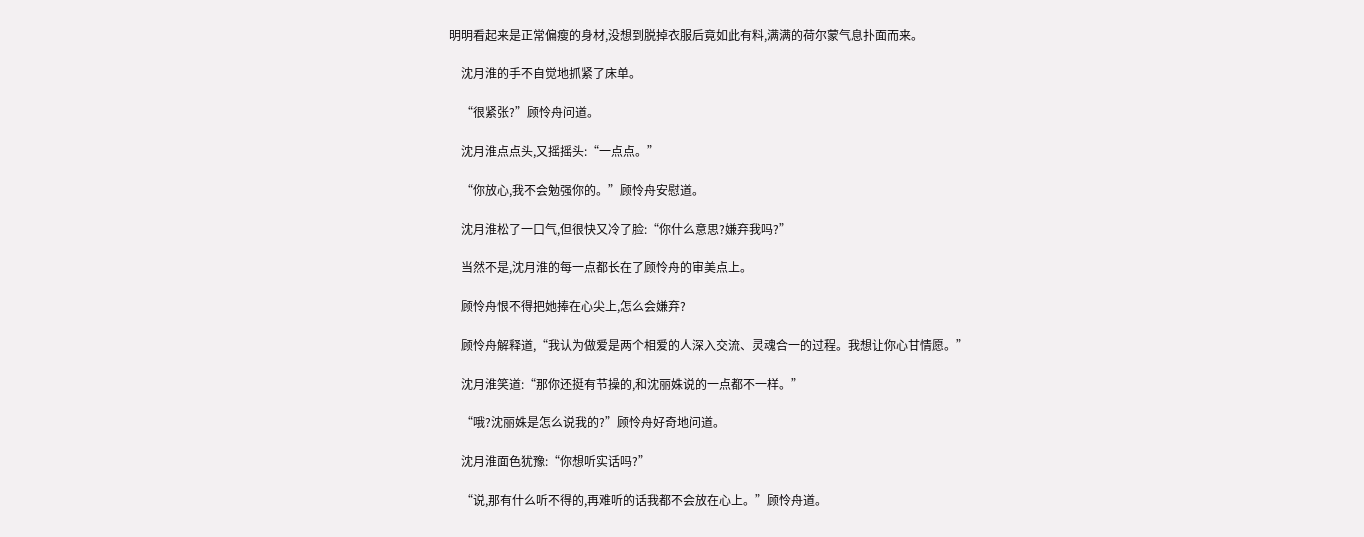明明看起来是正常偏瘦的身材,没想到脱掉衣服后竟如此有料,满满的荷尔蒙气息扑面而来。

    沈月淮的手不自觉地抓紧了床单。

    “很紧张?”顾怜舟问道。

    沈月淮点点头,又摇摇头:“一点点。”

    “你放心,我不会勉强你的。”顾怜舟安慰道。

    沈月淮松了一口气,但很快又冷了脸:“你什么意思?嫌弃我吗?”

    当然不是,沈月淮的每一点都长在了顾怜舟的审美点上。

    顾怜舟恨不得把她捧在心尖上,怎么会嫌弃?

    顾怜舟解释道,“我认为做爱是两个相爱的人深入交流、灵魂合一的过程。我想让你心甘情愿。”

    沈月淮笑道:“那你还挺有节操的,和沈丽姝说的一点都不一样。”

    “哦?沈丽姝是怎么说我的?”顾怜舟好奇地问道。

    沈月淮面色犹豫:“你想听实话吗?”

    “说,那有什么听不得的,再难听的话我都不会放在心上。”顾怜舟道。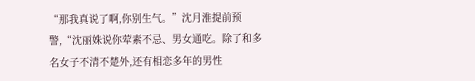“那我真说了啊,你别生气。”沈月淮提前预警,“沈丽姝说你荤素不忌、男女通吃。除了和多名女子不清不楚外,还有相恋多年的男性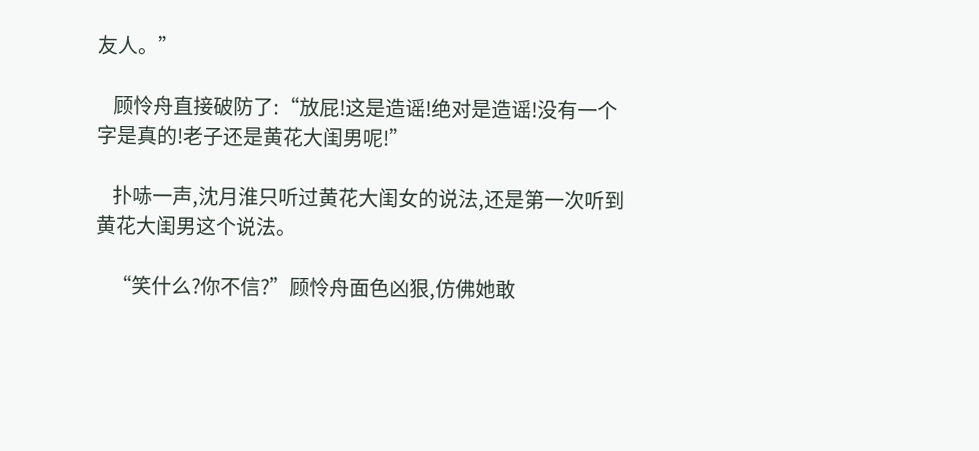友人。”

    顾怜舟直接破防了:“放屁!这是造谣!绝对是造谣!没有一个字是真的!老子还是黄花大闺男呢!”

    扑哧一声,沈月淮只听过黄花大闺女的说法,还是第一次听到黄花大闺男这个说法。

    “笑什么?你不信?”顾怜舟面色凶狠,仿佛她敢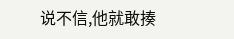说不信,他就敢揍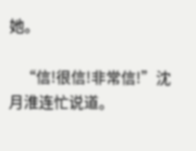她。

    “信!很信!非常信!”沈月淮连忙说道。